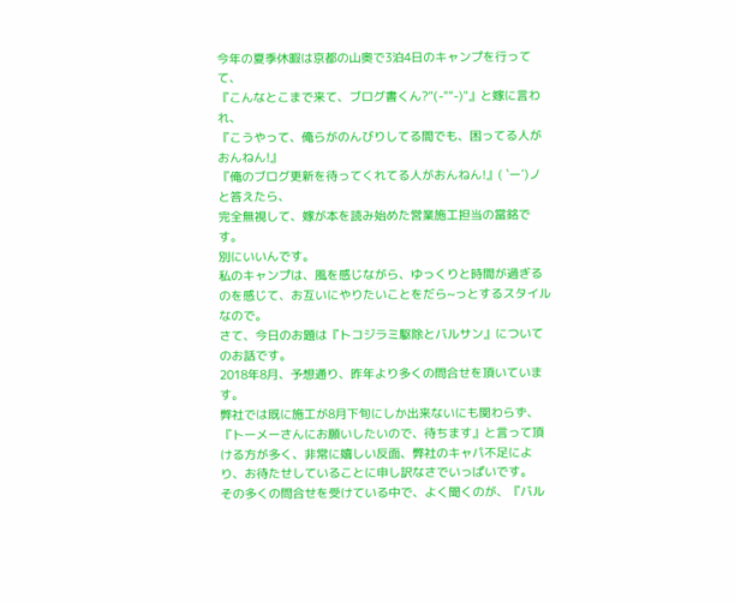今年の夏季休暇は京都の山奥で3泊4日のキャンプを行ってて、
『こんなとこまで来て、ブログ書くん?"(-""-)"』と嫁に言われ、
『こうやって、俺らがのんびりしてる間でも、困ってる人がおんねん!』
『俺のブログ更新を待ってくれてる人がおんねん!』( `ー´)ノと答えたら、
完全無視して、嫁が本を読み始めた営業施工担当の當銘です。
別にいいんです。
私のキャンプは、風を感じながら、ゆっくりと時間が過ぎるのを感じて、お互いにやりたいことをだら~っとするスタイルなので。
さて、今日のお題は『トコジラミ駆除とバルサン』についてのお話です。
2018年8月、予想通り、昨年より多くの問合せを頂いています。
弊社では既に施工が8月下旬にしか出来ないにも関わらず、『トーメーさんにお願いしたいので、待ちます』と言って頂ける方が多く、非常に嬉しい反面、弊社のキャパ不足により、お待たせしていることに申し訳なさでいっぱいです。
その多くの問合せを受けている中で、よく聞くのが、『バル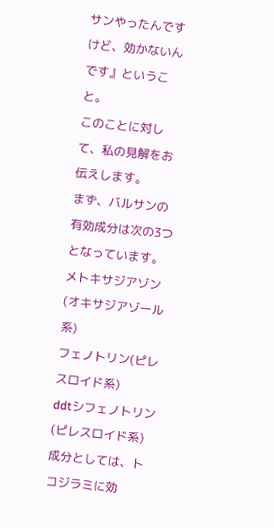サンやったんですけど、効かないんです』ということ。
このことに対して、私の見解をお伝えします。
まず、バルサンの有効成分は次の3つとなっています。
メトキサジアゾン(オキサジアゾール系)
フェノトリン(ピレスロイド系)
ddtシフェノトリン(ピレスロイド系)
成分としては、トコジラミに効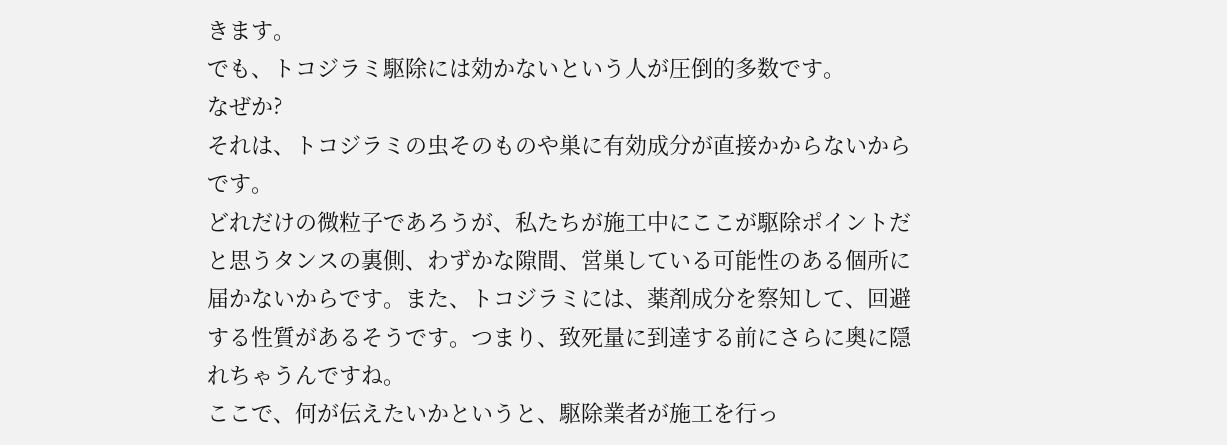きます。
でも、トコジラミ駆除には効かないという人が圧倒的多数です。
なぜか?
それは、トコジラミの虫そのものや巣に有効成分が直接かからないからです。
どれだけの微粒子であろうが、私たちが施工中にここが駆除ポイントだと思うタンスの裏側、わずかな隙間、営巣している可能性のある個所に届かないからです。また、トコジラミには、薬剤成分を察知して、回避する性質があるそうです。つまり、致死量に到達する前にさらに奥に隠れちゃうんですね。
ここで、何が伝えたいかというと、駆除業者が施工を行っ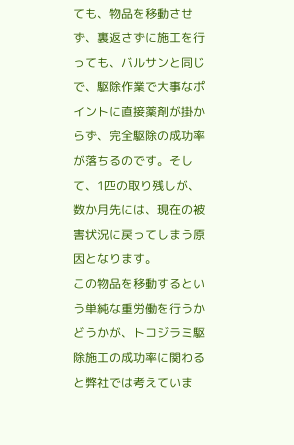ても、物品を移動させず、裏返さずに施工を行っても、バルサンと同じで、駆除作業で大事なポイントに直接薬剤が掛からず、完全駆除の成功率が落ちるのです。そして、1匹の取り残しが、数か月先には、現在の被害状況に戻ってしまう原因となります。
この物品を移動するという単純な重労働を行うかどうかが、トコジラミ駆除施工の成功率に関わると弊社では考えていま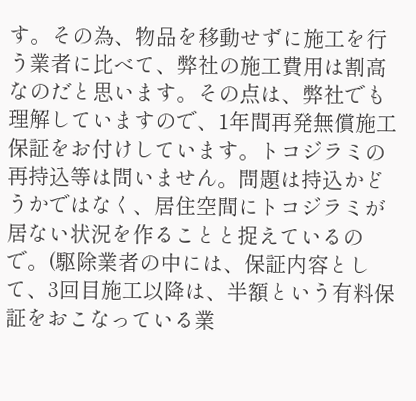す。その為、物品を移動せずに施工を行う業者に比べて、弊社の施工費用は割高なのだと思います。その点は、弊社でも理解していますので、1年間再発無償施工保証をお付けしています。トコジラミの再持込等は問いません。問題は持込かどうかではなく、居住空間にトコジラミが居ない状況を作ることと捉えているので。(駆除業者の中には、保証内容として、3回目施工以降は、半額という有料保証をおこなっている業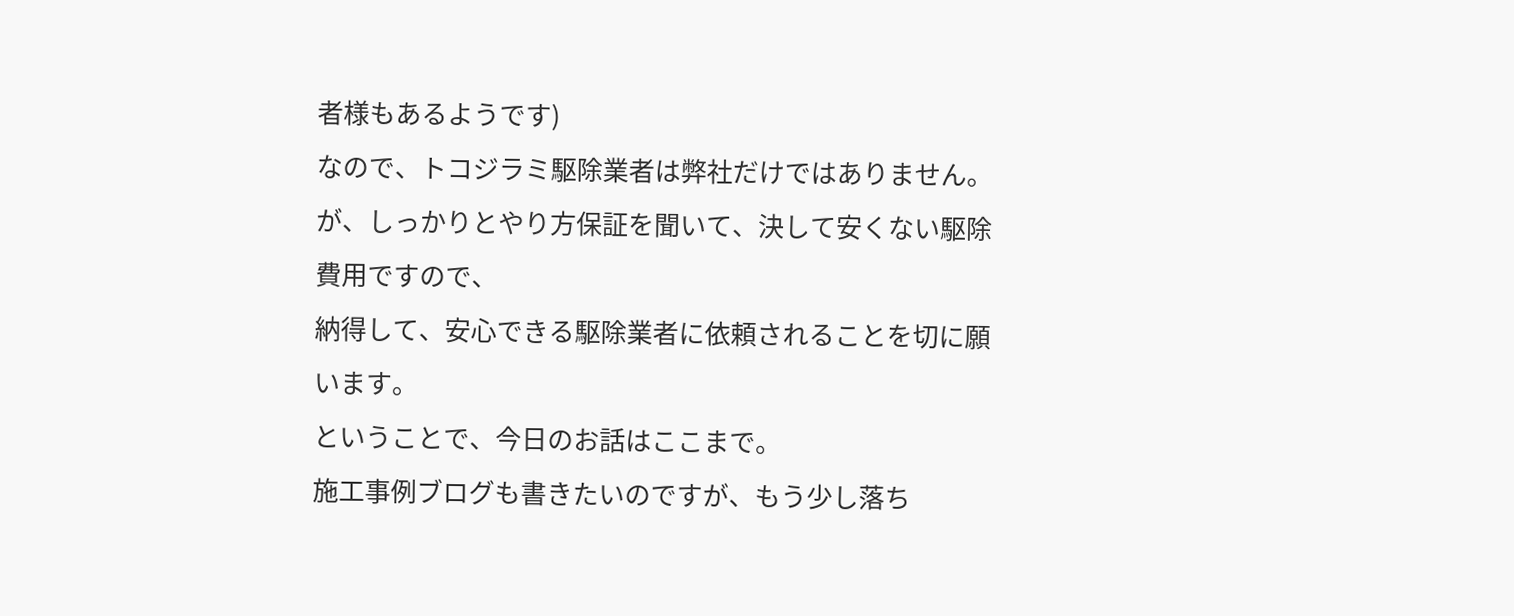者様もあるようです)
なので、トコジラミ駆除業者は弊社だけではありません。
が、しっかりとやり方保証を聞いて、決して安くない駆除費用ですので、
納得して、安心できる駆除業者に依頼されることを切に願います。
ということで、今日のお話はここまで。
施工事例ブログも書きたいのですが、もう少し落ち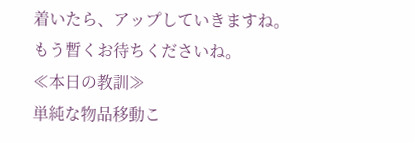着いたら、アップしていきますね。
もう暫くお待ちくださいね。
≪本日の教訓≫
単純な物品移動こ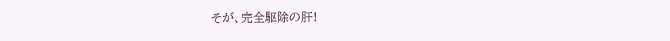そが、完全駆除の肝!